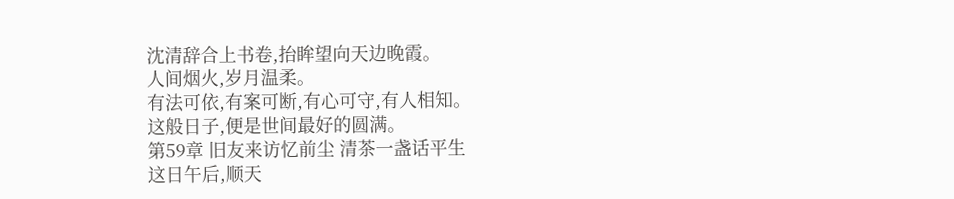沈清辞合上书卷,抬眸望向天边晚霞。
人间烟火,岁月温柔。
有法可依,有案可断,有心可守,有人相知。
这般日子,便是世间最好的圆满。
第59章 旧友来访忆前尘 清茶一盏话平生
这日午后,顺天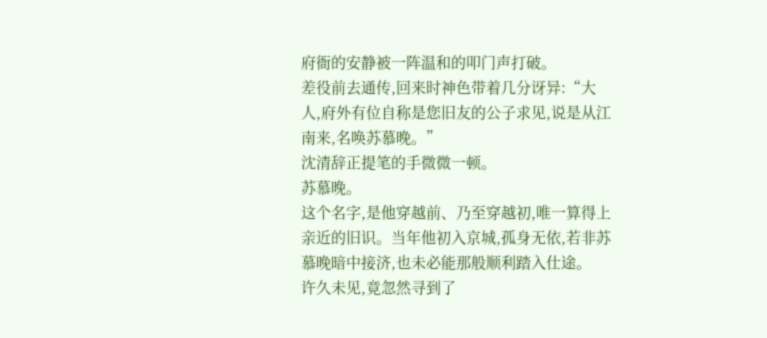府衙的安静被一阵温和的叩门声打破。
差役前去通传,回来时神色带着几分讶异:“大人,府外有位自称是您旧友的公子求见,说是从江南来,名唤苏慕晚。”
沈清辞正提笔的手微微一顿。
苏慕晚。
这个名字,是他穿越前、乃至穿越初,唯一算得上亲近的旧识。当年他初入京城,孤身无依,若非苏慕晚暗中接济,也未必能那般顺利踏入仕途。
许久未见,竟忽然寻到了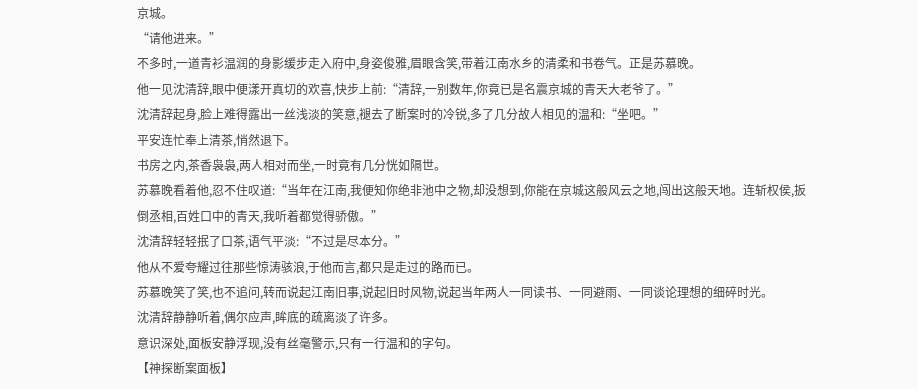京城。
“请他进来。”
不多时,一道青衫温润的身影缓步走入府中,身姿俊雅,眉眼含笑,带着江南水乡的清柔和书卷气。正是苏慕晚。
他一见沈清辞,眼中便漾开真切的欢喜,快步上前:“清辞,一别数年,你竟已是名震京城的青天大老爷了。”
沈清辞起身,脸上难得露出一丝浅淡的笑意,褪去了断案时的冷锐,多了几分故人相见的温和:“坐吧。”
平安连忙奉上清茶,悄然退下。
书房之内,茶香袅袅,两人相对而坐,一时竟有几分恍如隔世。
苏慕晚看着他,忍不住叹道:“当年在江南,我便知你绝非池中之物,却没想到,你能在京城这般风云之地,闯出这般天地。连斩权侯,扳倒丞相,百姓口中的青天,我听着都觉得骄傲。”
沈清辞轻轻抿了口茶,语气平淡:“不过是尽本分。”
他从不爱夸耀过往那些惊涛骇浪,于他而言,都只是走过的路而已。
苏慕晚笑了笑,也不追问,转而说起江南旧事,说起旧时风物,说起当年两人一同读书、一同避雨、一同谈论理想的细碎时光。
沈清辞静静听着,偶尔应声,眸底的疏离淡了许多。
意识深处,面板安静浮现,没有丝毫警示,只有一行温和的字句。
【神探断案面板】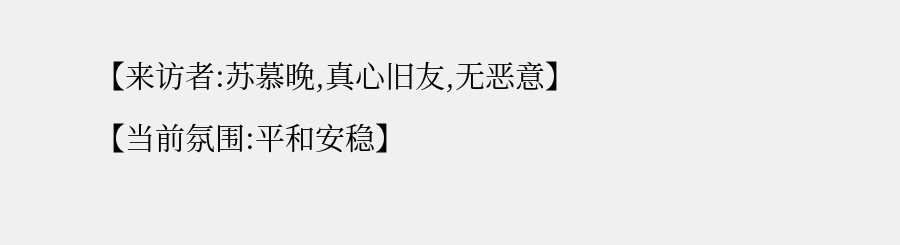【来访者:苏慕晚,真心旧友,无恶意】
【当前氛围:平和安稳】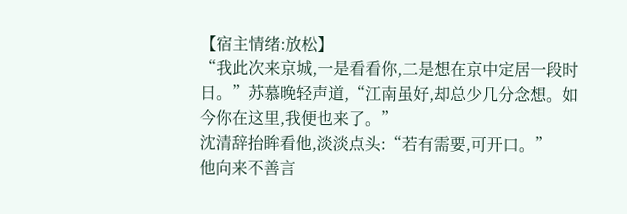【宿主情绪:放松】
“我此次来京城,一是看看你,二是想在京中定居一段时日。”苏慕晚轻声道,“江南虽好,却总少几分念想。如今你在这里,我便也来了。”
沈清辞抬眸看他,淡淡点头:“若有需要,可开口。”
他向来不善言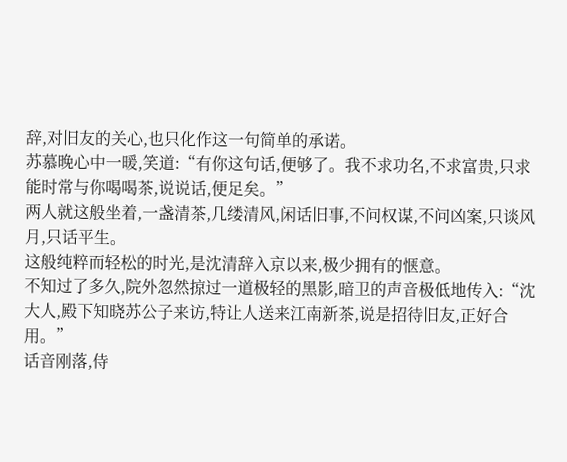辞,对旧友的关心,也只化作这一句简单的承诺。
苏慕晚心中一暖,笑道:“有你这句话,便够了。我不求功名,不求富贵,只求能时常与你喝喝茶,说说话,便足矣。”
两人就这般坐着,一盏清茶,几缕清风,闲话旧事,不问权谋,不问凶案,只谈风月,只话平生。
这般纯粹而轻松的时光,是沈清辞入京以来,极少拥有的惬意。
不知过了多久,院外忽然掠过一道极轻的黑影,暗卫的声音极低地传入:“沈大人,殿下知晓苏公子来访,特让人送来江南新茶,说是招待旧友,正好合用。”
话音刚落,侍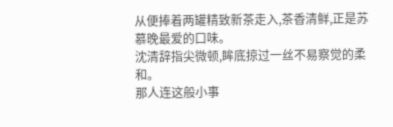从便捧着两罐精致新茶走入,茶香清鲜,正是苏慕晚最爱的口味。
沈清辞指尖微顿,眸底掠过一丝不易察觉的柔和。
那人连这般小事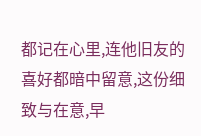都记在心里,连他旧友的喜好都暗中留意,这份细致与在意,早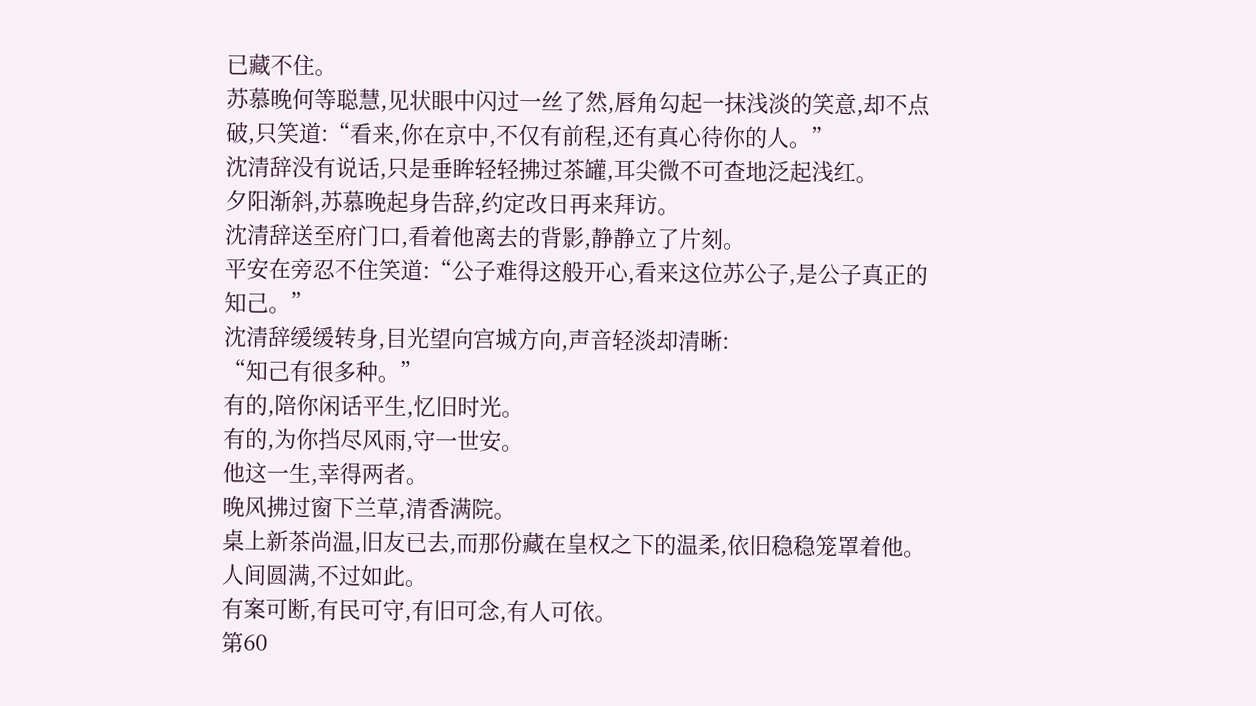已藏不住。
苏慕晚何等聪慧,见状眼中闪过一丝了然,唇角勾起一抹浅淡的笑意,却不点破,只笑道:“看来,你在京中,不仅有前程,还有真心待你的人。”
沈清辞没有说话,只是垂眸轻轻拂过茶罐,耳尖微不可查地泛起浅红。
夕阳渐斜,苏慕晚起身告辞,约定改日再来拜访。
沈清辞送至府门口,看着他离去的背影,静静立了片刻。
平安在旁忍不住笑道:“公子难得这般开心,看来这位苏公子,是公子真正的知己。”
沈清辞缓缓转身,目光望向宫城方向,声音轻淡却清晰:
“知己有很多种。”
有的,陪你闲话平生,忆旧时光。
有的,为你挡尽风雨,守一世安。
他这一生,幸得两者。
晚风拂过窗下兰草,清香满院。
桌上新茶尚温,旧友已去,而那份藏在皇权之下的温柔,依旧稳稳笼罩着他。
人间圆满,不过如此。
有案可断,有民可守,有旧可念,有人可依。
第60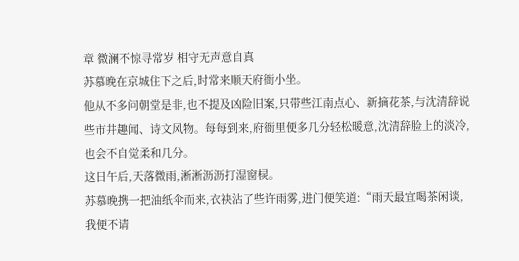章 微澜不惊寻常岁 相守无声意自真
苏慕晚在京城住下之后,时常来顺天府衙小坐。
他从不多问朝堂是非,也不提及凶险旧案,只带些江南点心、新摘花茶,与沈清辞说些市井趣闻、诗文风物。每每到来,府衙里便多几分轻松暖意,沈清辞脸上的淡冷,也会不自觉柔和几分。
这日午后,天落微雨,淅淅沥沥打湿窗棂。
苏慕晚携一把油纸伞而来,衣袂沾了些许雨雾,进门便笑道:“雨天最宜喝茶闲谈,我便不请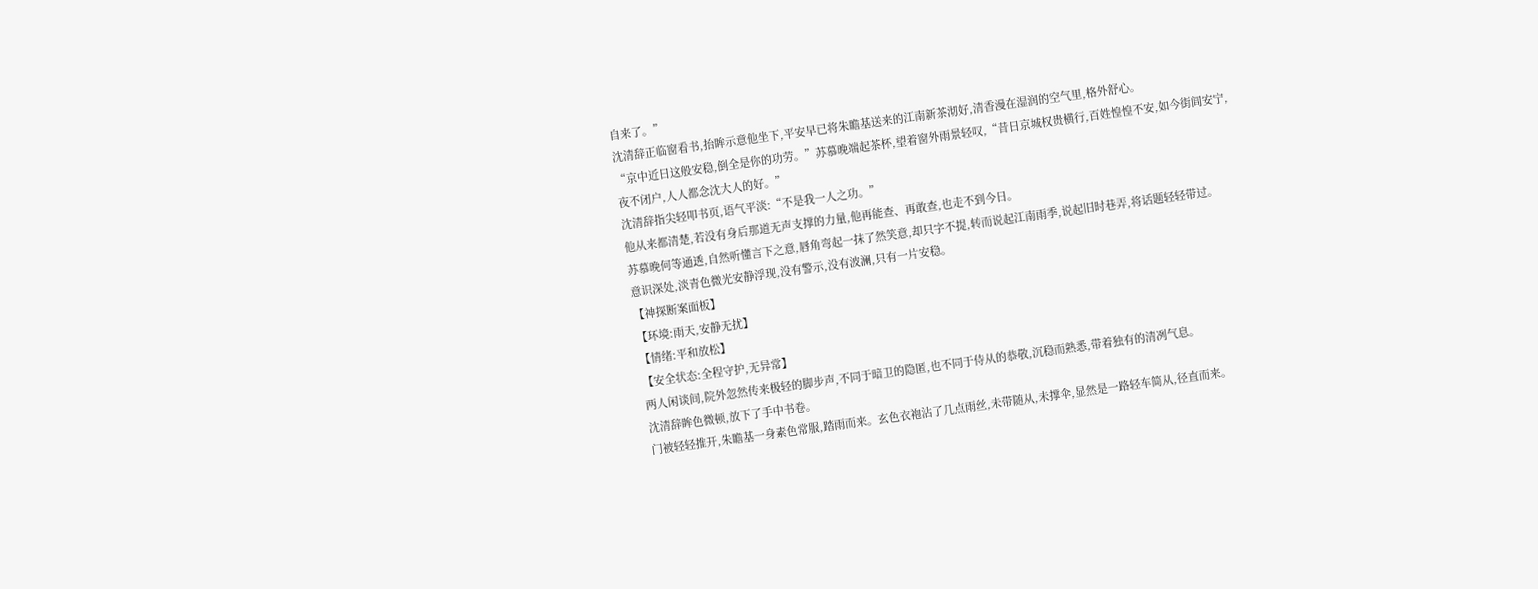自来了。”
沈清辞正临窗看书,抬眸示意他坐下,平安早已将朱瞻基送来的江南新茶沏好,清香漫在湿润的空气里,格外舒心。
“京中近日这般安稳,倒全是你的功劳。”苏慕晚端起茶杯,望着窗外雨景轻叹,“昔日京城权贵横行,百姓惶惶不安,如今街闾安宁,夜不闭户,人人都念沈大人的好。”
沈清辞指尖轻叩书页,语气平淡:“不是我一人之功。”
他从来都清楚,若没有身后那道无声支撑的力量,他再能查、再敢查,也走不到今日。
苏慕晚何等通透,自然听懂言下之意,唇角弯起一抹了然笑意,却只字不提,转而说起江南雨季,说起旧时巷弄,将话题轻轻带过。
意识深处,淡青色微光安静浮现,没有警示,没有波澜,只有一片安稳。
【神探断案面板】
【环境:雨天,安静无扰】
【情绪:平和放松】
【安全状态:全程守护,无异常】
两人闲谈间,院外忽然传来极轻的脚步声,不同于暗卫的隐匿,也不同于侍从的恭敬,沉稳而熟悉,带着独有的清冽气息。
沈清辞眸色微顿,放下了手中书卷。
门被轻轻推开,朱瞻基一身素色常服,踏雨而来。玄色衣袍沾了几点雨丝,未带随从,未撑伞,显然是一路轻车简从,径直而来。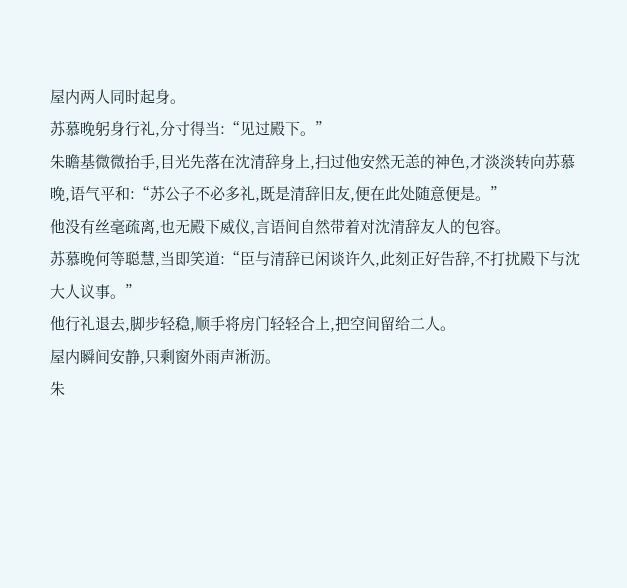屋内两人同时起身。
苏慕晚躬身行礼,分寸得当:“见过殿下。”
朱瞻基微微抬手,目光先落在沈清辞身上,扫过他安然无恙的神色,才淡淡转向苏慕晚,语气平和:“苏公子不必多礼,既是清辞旧友,便在此处随意便是。”
他没有丝毫疏离,也无殿下威仪,言语间自然带着对沈清辞友人的包容。
苏慕晚何等聪慧,当即笑道:“臣与清辞已闲谈许久,此刻正好告辞,不打扰殿下与沈大人议事。”
他行礼退去,脚步轻稳,顺手将房门轻轻合上,把空间留给二人。
屋内瞬间安静,只剩窗外雨声淅沥。
朱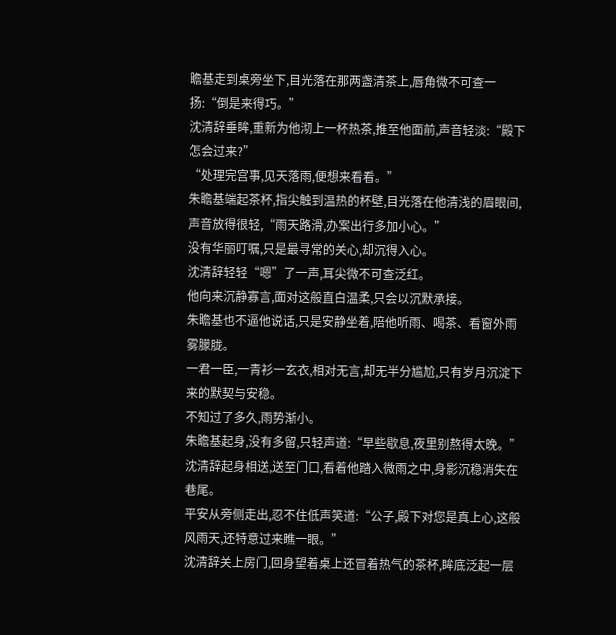瞻基走到桌旁坐下,目光落在那两盏清茶上,唇角微不可查一扬:“倒是来得巧。”
沈清辞垂眸,重新为他沏上一杯热茶,推至他面前,声音轻淡:“殿下怎会过来?”
“处理完宫事,见天落雨,便想来看看。”
朱瞻基端起茶杯,指尖触到温热的杯壁,目光落在他清浅的眉眼间,声音放得很轻,“雨天路滑,办案出行多加小心。”
没有华丽叮嘱,只是最寻常的关心,却沉得入心。
沈清辞轻轻“嗯”了一声,耳尖微不可查泛红。
他向来沉静寡言,面对这般直白温柔,只会以沉默承接。
朱瞻基也不逼他说话,只是安静坐着,陪他听雨、喝茶、看窗外雨雾朦胧。
一君一臣,一青衫一玄衣,相对无言,却无半分尴尬,只有岁月沉淀下来的默契与安稳。
不知过了多久,雨势渐小。
朱瞻基起身,没有多留,只轻声道:“早些歇息,夜里别熬得太晚。”
沈清辞起身相送,送至门口,看着他踏入微雨之中,身影沉稳消失在巷尾。
平安从旁侧走出,忍不住低声笑道:“公子,殿下对您是真上心,这般风雨天,还特意过来瞧一眼。”
沈清辞关上房门,回身望着桌上还冒着热气的茶杯,眸底泛起一层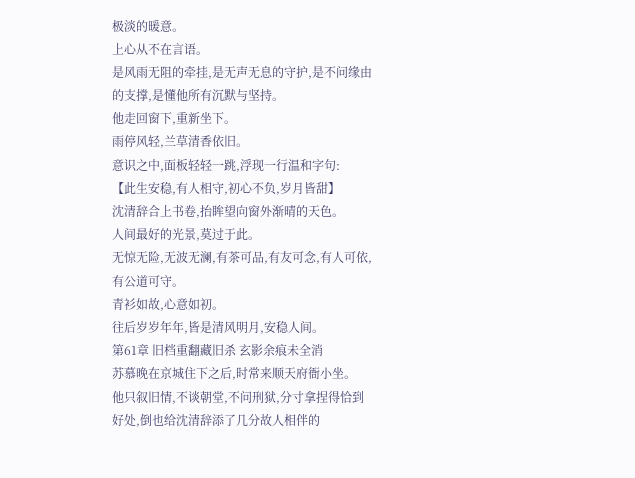极淡的暖意。
上心从不在言语。
是风雨无阻的牵挂,是无声无息的守护,是不问缘由的支撑,是懂他所有沉默与坚持。
他走回窗下,重新坐下。
雨停风轻,兰草清香依旧。
意识之中,面板轻轻一跳,浮现一行温和字句:
【此生安稳,有人相守,初心不负,岁月皆甜】
沈清辞合上书卷,抬眸望向窗外渐晴的天色。
人间最好的光景,莫过于此。
无惊无险,无波无澜,有茶可品,有友可念,有人可依,有公道可守。
青衫如故,心意如初。
往后岁岁年年,皆是清风明月,安稳人间。
第61章 旧档重翻藏旧杀 玄影余痕未全消
苏慕晚在京城住下之后,时常来顺天府衙小坐。
他只叙旧情,不谈朝堂,不问刑狱,分寸拿捏得恰到好处,倒也给沈清辞添了几分故人相伴的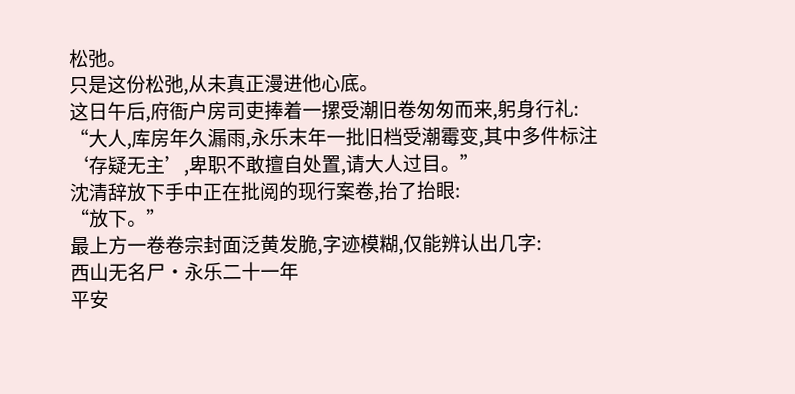松弛。
只是这份松弛,从未真正漫进他心底。
这日午后,府衙户房司吏捧着一摞受潮旧卷匆匆而来,躬身行礼:
“大人,库房年久漏雨,永乐末年一批旧档受潮霉变,其中多件标注‘存疑无主’,卑职不敢擅自处置,请大人过目。”
沈清辞放下手中正在批阅的现行案卷,抬了抬眼:
“放下。”
最上方一卷卷宗封面泛黄发脆,字迹模糊,仅能辨认出几字:
西山无名尸·永乐二十一年
平安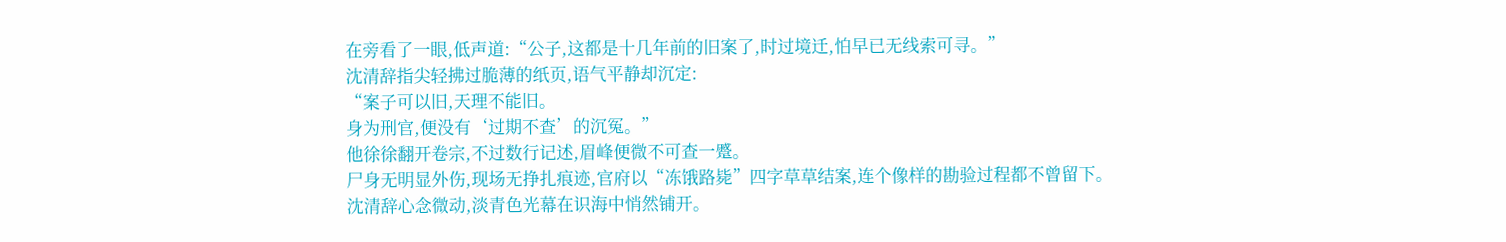在旁看了一眼,低声道:“公子,这都是十几年前的旧案了,时过境迁,怕早已无线索可寻。”
沈清辞指尖轻拂过脆薄的纸页,语气平静却沉定:
“案子可以旧,天理不能旧。
身为刑官,便没有‘过期不查’的沉冤。”
他徐徐翻开卷宗,不过数行记述,眉峰便微不可查一蹙。
尸身无明显外伤,现场无挣扎痕迹,官府以“冻饿路毙”四字草草结案,连个像样的勘验过程都不曾留下。
沈清辞心念微动,淡青色光幕在识海中悄然铺开。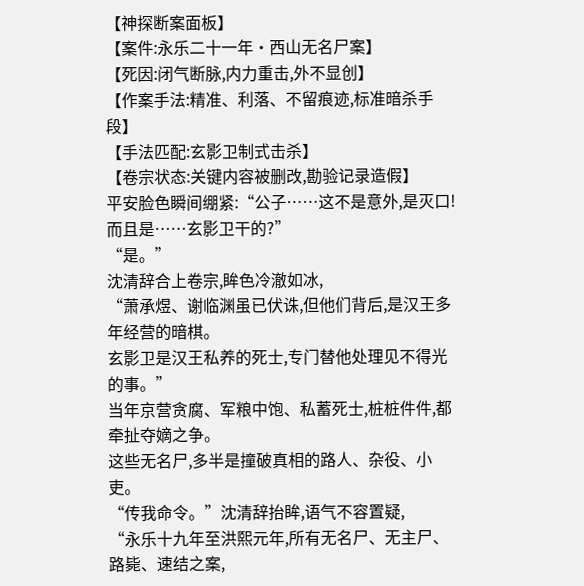【神探断案面板】
【案件:永乐二十一年·西山无名尸案】
【死因:闭气断脉,内力重击,外不显创】
【作案手法:精准、利落、不留痕迹,标准暗杀手段】
【手法匹配:玄影卫制式击杀】
【卷宗状态:关键内容被删改,勘验记录造假】
平安脸色瞬间绷紧:“公子……这不是意外,是灭口!
而且是……玄影卫干的?”
“是。”
沈清辞合上卷宗,眸色冷澈如冰,
“萧承煜、谢临渊虽已伏诛,但他们背后,是汉王多年经营的暗棋。
玄影卫是汉王私养的死士,专门替他处理见不得光的事。”
当年京营贪腐、军粮中饱、私蓄死士,桩桩件件,都牵扯夺嫡之争。
这些无名尸,多半是撞破真相的路人、杂役、小吏。
“传我命令。”沈清辞抬眸,语气不容置疑,
“永乐十九年至洪熙元年,所有无名尸、无主尸、路毙、速结之案,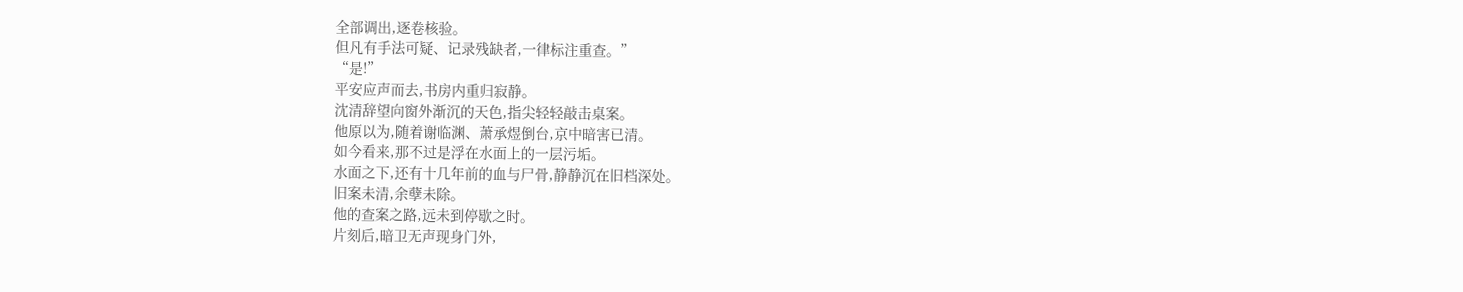全部调出,逐卷核验。
但凡有手法可疑、记录残缺者,一律标注重查。”
“是!”
平安应声而去,书房内重归寂静。
沈清辞望向窗外渐沉的天色,指尖轻轻敲击桌案。
他原以为,随着谢临渊、萧承煜倒台,京中暗害已清。
如今看来,那不过是浮在水面上的一层污垢。
水面之下,还有十几年前的血与尸骨,静静沉在旧档深处。
旧案未清,余孽未除。
他的查案之路,远未到停歇之时。
片刻后,暗卫无声现身门外,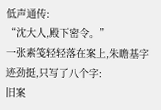低声通传:
“沈大人,殿下密令。”
一张素笺轻轻落在案上,朱瞻基字迹劲挺,只写了八个字:
旧案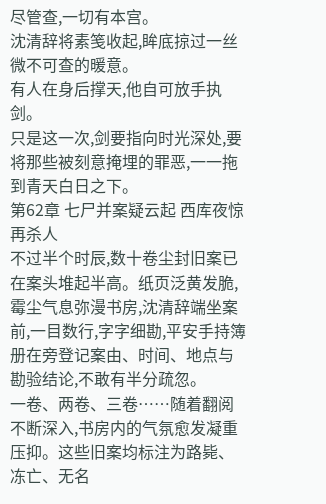尽管查,一切有本宫。
沈清辞将素笺收起,眸底掠过一丝微不可查的暖意。
有人在身后撑天,他自可放手执剑。
只是这一次,剑要指向时光深处,要将那些被刻意掩埋的罪恶,一一拖到青天白日之下。
第62章 七尸并案疑云起 西库夜惊再杀人
不过半个时辰,数十卷尘封旧案已在案头堆起半高。纸页泛黄发脆,霉尘气息弥漫书房,沈清辞端坐案前,一目数行,字字细勘,平安手持簿册在旁登记案由、时间、地点与勘验结论,不敢有半分疏忽。
一卷、两卷、三卷……随着翻阅不断深入,书房内的气氛愈发凝重压抑。这些旧案均标注为路毙、冻亡、无名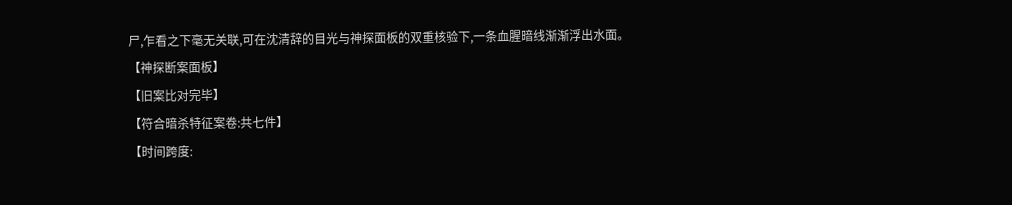尸,乍看之下毫无关联,可在沈清辞的目光与神探面板的双重核验下,一条血腥暗线渐渐浮出水面。
【神探断案面板】
【旧案比对完毕】
【符合暗杀特征案卷:共七件】
【时间跨度: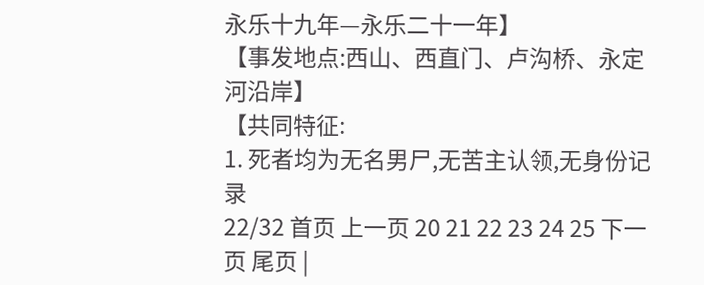永乐十九年—永乐二十一年】
【事发地点:西山、西直门、卢沟桥、永定河沿岸】
【共同特征:
1. 死者均为无名男尸,无苦主认领,无身份记录
22/32 首页 上一页 20 21 22 23 24 25 下一页 尾页 |